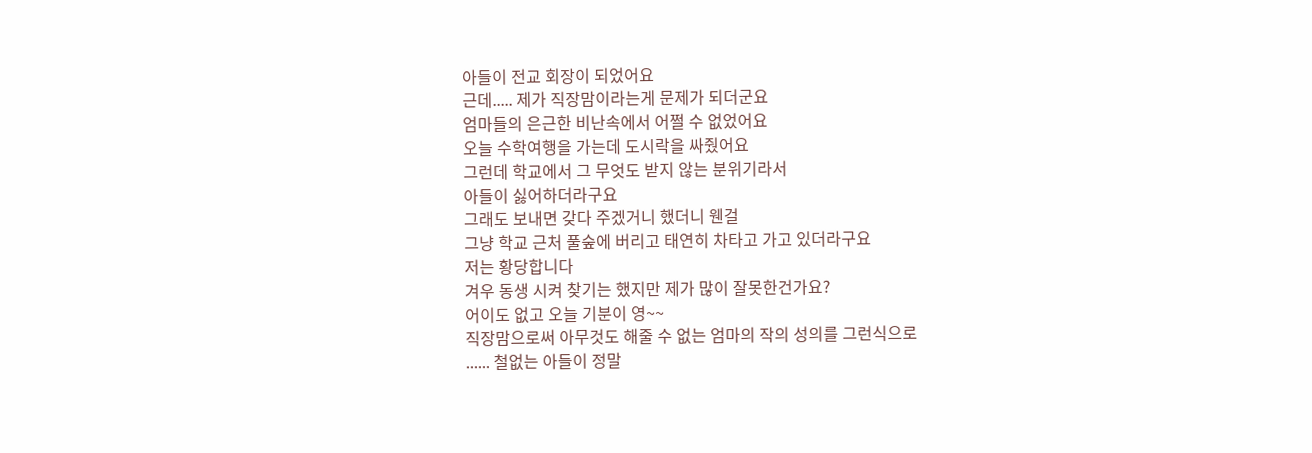아들이 전교 회장이 되었어요
근데..... 제가 직장맘이라는게 문제가 되더군요
엄마들의 은근한 비난속에서 어쩔 수 없었어요
오늘 수학여행을 가는데 도시락을 싸줬어요
그런데 학교에서 그 무엇도 받지 않는 분위기라서
아들이 싫어하더라구요
그래도 보내면 갖다 주겠거니 했더니 웬걸
그냥 학교 근처 풀숲에 버리고 태연히 차타고 가고 있더라구요
저는 황당합니다
겨우 동생 시켜 찾기는 했지만 제가 많이 잘못한건가요?
어이도 없고 오늘 기분이 영~~
직장맘으로써 아무것도 해줄 수 없는 엄마의 작의 성의를 그런식으로
...... 철없는 아들이 정말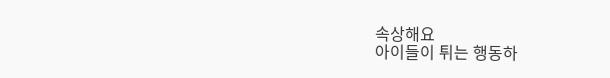속상해요
아이들이 튀는 행동하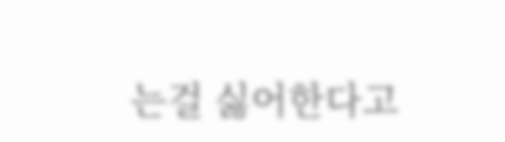는걸 싫어한다고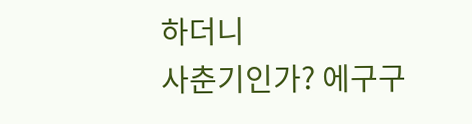하더니
사춘기인가? 에구구